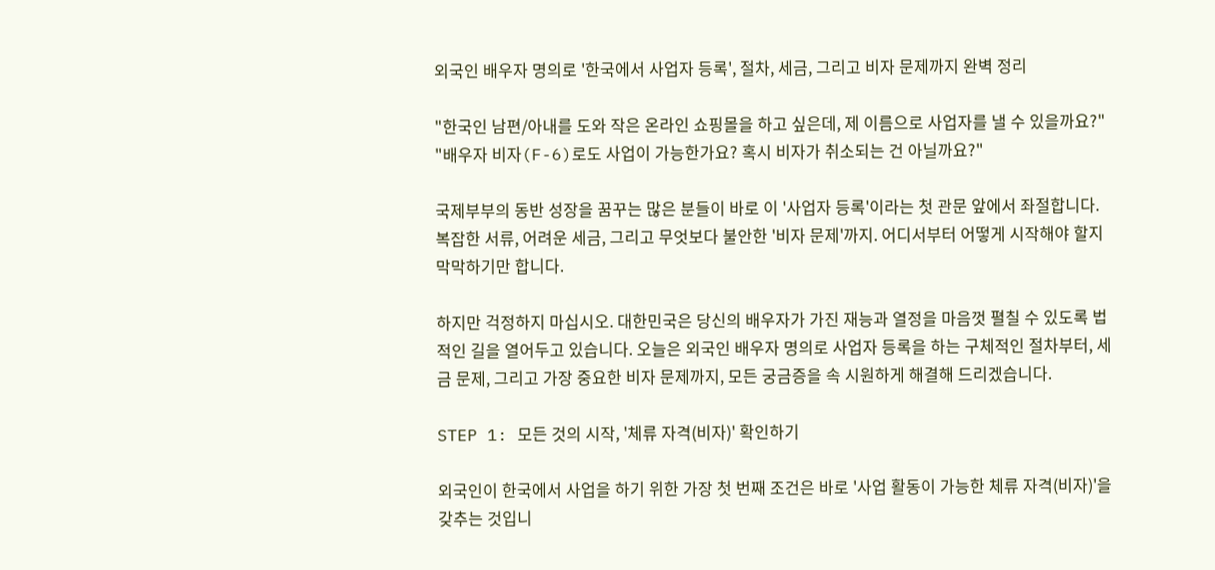외국인 배우자 명의로 '한국에서 사업자 등록', 절차, 세금, 그리고 비자 문제까지 완벽 정리

"한국인 남편/아내를 도와 작은 온라인 쇼핑몰을 하고 싶은데, 제 이름으로 사업자를 낼 수 있을까요?" "배우자 비자(F-6)로도 사업이 가능한가요? 혹시 비자가 취소되는 건 아닐까요?"

국제부부의 동반 성장을 꿈꾸는 많은 분들이 바로 이 '사업자 등록'이라는 첫 관문 앞에서 좌절합니다. 복잡한 서류, 어려운 세금, 그리고 무엇보다 불안한 '비자 문제'까지. 어디서부터 어떻게 시작해야 할지 막막하기만 합니다.

하지만 걱정하지 마십시오. 대한민국은 당신의 배우자가 가진 재능과 열정을 마음껏 펼칠 수 있도록 법적인 길을 열어두고 있습니다. 오늘은 외국인 배우자 명의로 사업자 등록을 하는 구체적인 절차부터, 세금 문제, 그리고 가장 중요한 비자 문제까지, 모든 궁금증을 속 시원하게 해결해 드리겠습니다.

STEP 1: 모든 것의 시작, '체류 자격(비자)' 확인하기

외국인이 한국에서 사업을 하기 위한 가장 첫 번째 조건은 바로 '사업 활동이 가능한 체류 자격(비자)'을 갖추는 것입니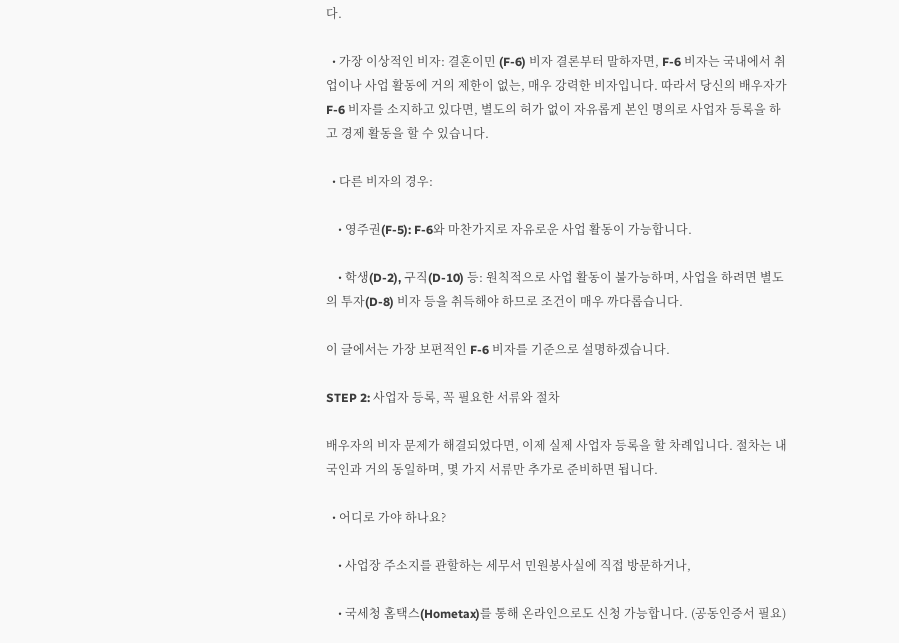다.

  • 가장 이상적인 비자: 결혼이민 (F-6) 비자 결론부터 말하자면, F-6 비자는 국내에서 취업이나 사업 활동에 거의 제한이 없는, 매우 강력한 비자입니다. 따라서 당신의 배우자가 F-6 비자를 소지하고 있다면, 별도의 허가 없이 자유롭게 본인 명의로 사업자 등록을 하고 경제 활동을 할 수 있습니다.

  • 다른 비자의 경우:

    • 영주권(F-5): F-6와 마찬가지로 자유로운 사업 활동이 가능합니다.

    • 학생(D-2), 구직(D-10) 등: 원칙적으로 사업 활동이 불가능하며, 사업을 하려면 별도의 투자(D-8) 비자 등을 취득해야 하므로 조건이 매우 까다롭습니다.

이 글에서는 가장 보편적인 F-6 비자를 기준으로 설명하겠습니다.

STEP 2: 사업자 등록, 꼭 필요한 서류와 절차

배우자의 비자 문제가 해결되었다면, 이제 실제 사업자 등록을 할 차례입니다. 절차는 내국인과 거의 동일하며, 몇 가지 서류만 추가로 준비하면 됩니다.

  • 어디로 가야 하나요?

    • 사업장 주소지를 관할하는 세무서 민원봉사실에 직접 방문하거나,

    • 국세청 홈택스(Hometax)를 통해 온라인으로도 신청 가능합니다. (공동인증서 필요)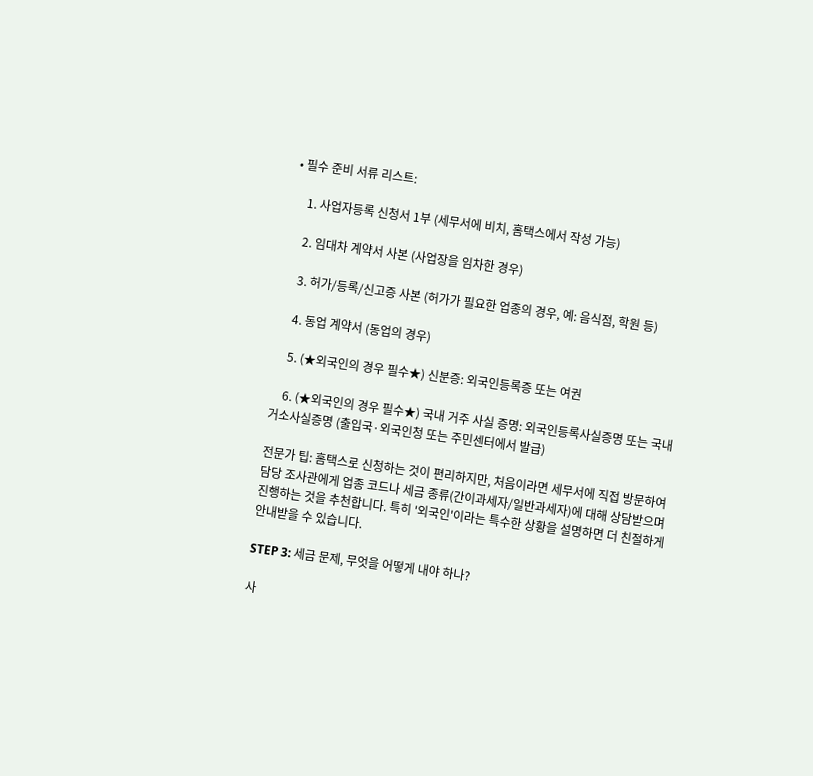• 필수 준비 서류 리스트:

    1. 사업자등록 신청서 1부 (세무서에 비치, 홈택스에서 작성 가능)

    2. 임대차 계약서 사본 (사업장을 임차한 경우)

    3. 허가/등록/신고증 사본 (허가가 필요한 업종의 경우, 예: 음식점, 학원 등)

    4. 동업 계약서 (동업의 경우)

    5. (★외국인의 경우 필수★) 신분증: 외국인등록증 또는 여권

    6. (★외국인의 경우 필수★) 국내 거주 사실 증명: 외국인등록사실증명 또는 국내거소사실증명 (출입국·외국인청 또는 주민센터에서 발급)

전문가 팁: 홈택스로 신청하는 것이 편리하지만, 처음이라면 세무서에 직접 방문하여 담당 조사관에게 업종 코드나 세금 종류(간이과세자/일반과세자)에 대해 상담받으며 진행하는 것을 추천합니다. 특히 '외국인'이라는 특수한 상황을 설명하면 더 친절하게 안내받을 수 있습니다.

STEP 3: 세금 문제, 무엇을 어떻게 내야 하나?

사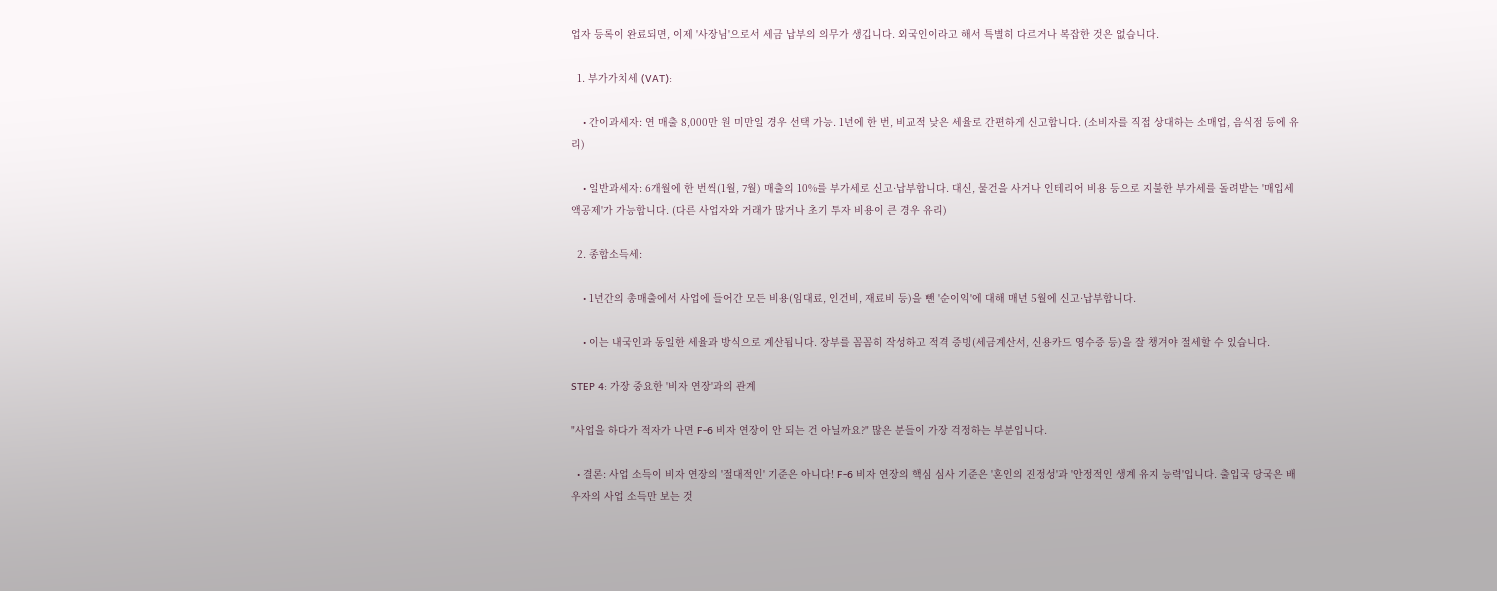업자 등록이 완료되면, 이제 '사장님'으로서 세금 납부의 의무가 생깁니다. 외국인이라고 해서 특별히 다르거나 복잡한 것은 없습니다.

  1. 부가가치세 (VAT):

    • 간이과세자: 연 매출 8,000만 원 미만일 경우 선택 가능. 1년에 한 번, 비교적 낮은 세율로 간편하게 신고합니다. (소비자를 직접 상대하는 소매업, 음식점 등에 유리)

    • 일반과세자: 6개월에 한 번씩(1월, 7월) 매출의 10%를 부가세로 신고·납부합니다. 대신, 물건을 사거나 인테리어 비용 등으로 지불한 부가세를 돌려받는 '매입세액공제'가 가능합니다. (다른 사업자와 거래가 많거나 초기 투자 비용이 큰 경우 유리)

  2. 종합소득세:

    • 1년간의 총매출에서 사업에 들어간 모든 비용(임대료, 인건비, 재료비 등)을 뺀 '순이익'에 대해 매년 5월에 신고·납부합니다.

    • 이는 내국인과 동일한 세율과 방식으로 계산됩니다. 장부를 꼼꼼히 작성하고 적격 증빙(세금계산서, 신용카드 영수증 등)을 잘 챙겨야 절세할 수 있습니다.

STEP 4: 가장 중요한 '비자 연장'과의 관계

"사업을 하다가 적자가 나면 F-6 비자 연장이 안 되는 건 아닐까요?" 많은 분들이 가장 걱정하는 부분입니다.

  • 결론: 사업 소득이 비자 연장의 '절대적인' 기준은 아니다! F-6 비자 연장의 핵심 심사 기준은 '혼인의 진정성'과 '안정적인 생계 유지 능력'입니다. 출입국 당국은 배우자의 사업 소득만 보는 것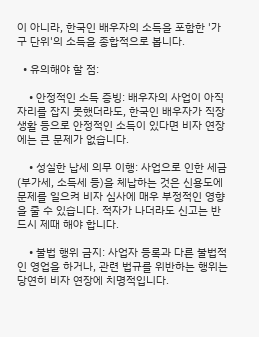이 아니라, 한국인 배우자의 소득을 포함한 '가구 단위'의 소득을 종합적으로 봅니다.

  • 유의해야 할 점:

    • 안정적인 소득 증빙: 배우자의 사업이 아직 자리를 잡지 못했더라도, 한국인 배우자가 직장 생활 등으로 안정적인 소득이 있다면 비자 연장에는 큰 문제가 없습니다.

    • 성실한 납세 의무 이행: 사업으로 인한 세금(부가세, 소득세 등)을 체납하는 것은 신용도에 문제를 일으켜 비자 심사에 매우 부정적인 영향을 줄 수 있습니다. 적자가 나더라도 신고는 반드시 제때 해야 합니다.

    • 불법 행위 금지: 사업자 등록과 다른 불법적인 영업을 하거나, 관련 법규를 위반하는 행위는 당연히 비자 연장에 치명적입니다.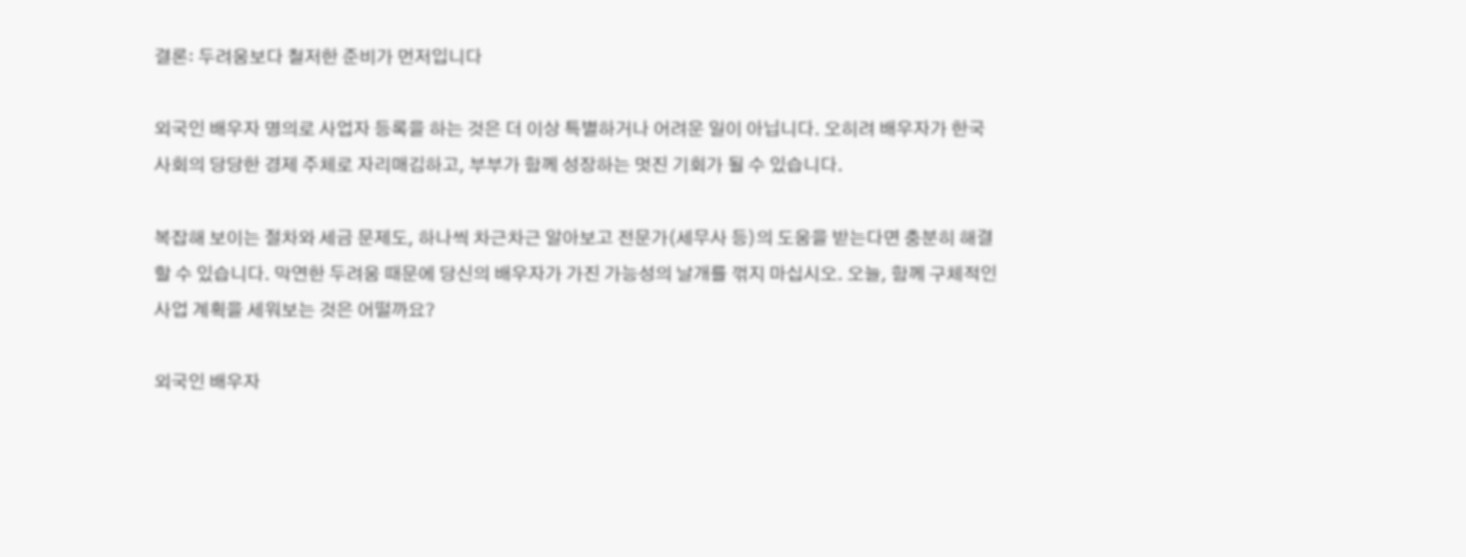결론: 두려움보다 철저한 준비가 먼저입니다

외국인 배우자 명의로 사업자 등록을 하는 것은 더 이상 특별하거나 어려운 일이 아닙니다. 오히려 배우자가 한국 사회의 당당한 경제 주체로 자리매김하고, 부부가 함께 성장하는 멋진 기회가 될 수 있습니다.

복잡해 보이는 절차와 세금 문제도, 하나씩 차근차근 알아보고 전문가(세무사 등)의 도움을 받는다면 충분히 해결할 수 있습니다. 막연한 두려움 때문에 당신의 배우자가 가진 가능성의 날개를 꺾지 마십시오. 오늘, 함께 구체적인 사업 계획을 세워보는 것은 어떨까요?

외국인 배우자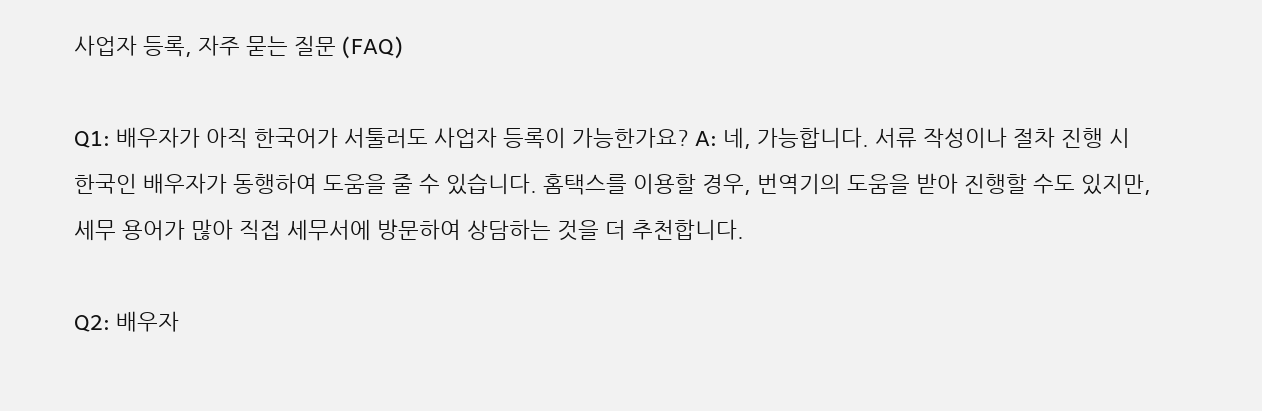사업자 등록, 자주 묻는 질문 (FAQ)

Q1: 배우자가 아직 한국어가 서툴러도 사업자 등록이 가능한가요? A: 네, 가능합니다. 서류 작성이나 절차 진행 시 한국인 배우자가 동행하여 도움을 줄 수 있습니다. 홈택스를 이용할 경우, 번역기의 도움을 받아 진행할 수도 있지만, 세무 용어가 많아 직접 세무서에 방문하여 상담하는 것을 더 추천합니다.

Q2: 배우자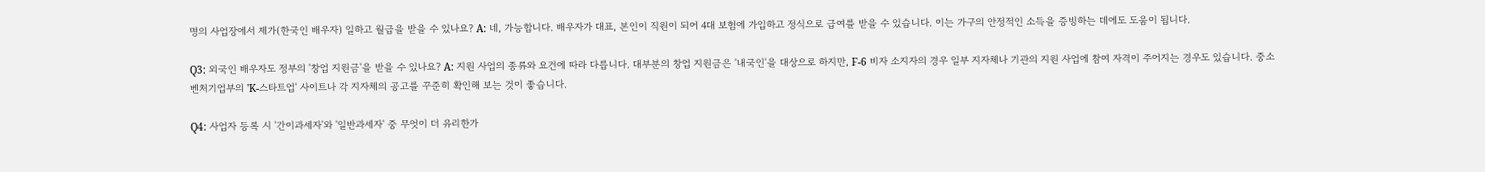명의 사업장에서 제가(한국인 배우자) 일하고 월급을 받을 수 있나요? A: 네, 가능합니다. 배우자가 대표, 본인이 직원이 되어 4대 보험에 가입하고 정식으로 급여를 받을 수 있습니다. 이는 가구의 안정적인 소득을 증빙하는 데에도 도움이 됩니다.

Q3: 외국인 배우자도 정부의 '창업 지원금'을 받을 수 있나요? A: 지원 사업의 종류와 요건에 따라 다릅니다. 대부분의 창업 지원금은 '내국인'을 대상으로 하지만, F-6 비자 소지자의 경우 일부 지자체나 기관의 지원 사업에 참여 자격이 주어지는 경우도 있습니다. 중소벤처기업부의 'K-스타트업' 사이트나 각 지자체의 공고를 꾸준히 확인해 보는 것이 좋습니다.

Q4: 사업자 등록 시 '간이과세자'와 '일반과세자' 중 무엇이 더 유리한가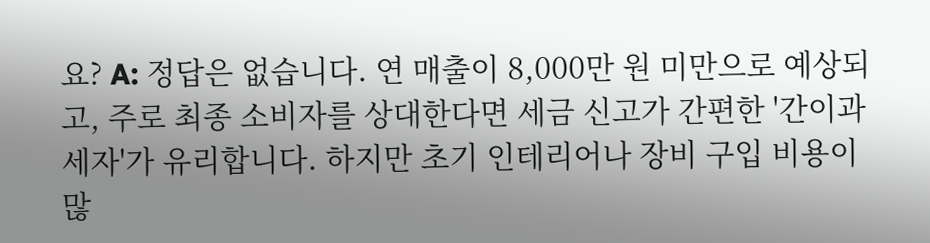요? A: 정답은 없습니다. 연 매출이 8,000만 원 미만으로 예상되고, 주로 최종 소비자를 상대한다면 세금 신고가 간편한 '간이과세자'가 유리합니다. 하지만 초기 인테리어나 장비 구입 비용이 많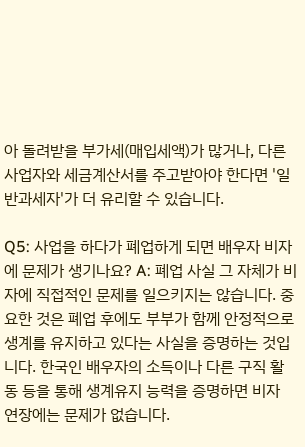아 돌려받을 부가세(매입세액)가 많거나, 다른 사업자와 세금계산서를 주고받아야 한다면 '일반과세자'가 더 유리할 수 있습니다.

Q5: 사업을 하다가 폐업하게 되면 배우자 비자에 문제가 생기나요? A: 폐업 사실 그 자체가 비자에 직접적인 문제를 일으키지는 않습니다. 중요한 것은 폐업 후에도 부부가 함께 안정적으로 생계를 유지하고 있다는 사실을 증명하는 것입니다. 한국인 배우자의 소득이나 다른 구직 활동 등을 통해 생계유지 능력을 증명하면 비자 연장에는 문제가 없습니다.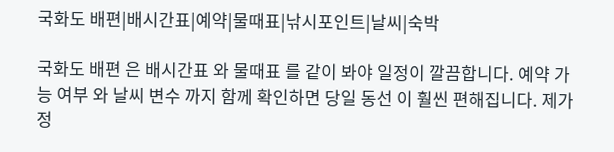국화도 배편|배시간표|예약|물때표|낚시포인트|날씨|숙박

국화도 배편 은 배시간표 와 물때표 를 같이 봐야 일정이 깔끔합니다. 예약 가능 여부 와 날씨 변수 까지 함께 확인하면 당일 동선 이 훨씬 편해집니다. 제가 정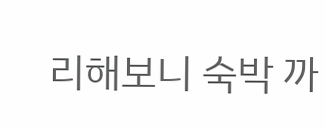리해보니 숙박 까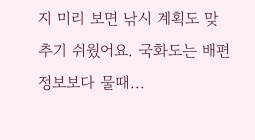지 미리 보면 낚시 계획도 맞추기 쉬웠어요. 국화도는 배편 정보보다 물때...